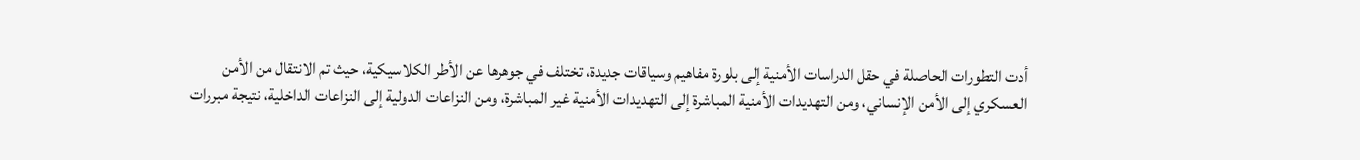أدت التطورات الحاصلة في حقل الدراسات الأمنية إلى بلورة مفاهيم وسياقات جديدة، تختلف في جوهرها عن الأطر الكلاسيكية، حيث تم الانتقال من الأمن العسكري إلى الأمن الإنساني، ومن التهديدات الأمنية المباشرة إلى التهديدات الأمنية غير المباشرة، ومن النزاعات الدولية إلى النزاعات الداخلية، نتيجة مبررات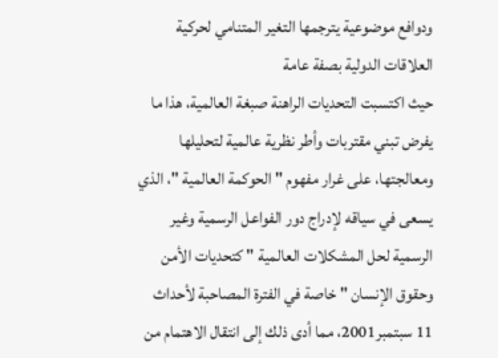ودوافع موضوعية يترجمها التغير المتنامي لحركية العلاقات الدولية بصفة عامة
حيث اكتسبت التحديات الراهنة صبغة العالمية، هذا ما يفرض تبني مقتربات وأطر نظرية عالمية لتحليلها ومعالجتها، على غرار مفهوم " الحوكمة العالمية "، الذي يسعى في سياقه لإدراج دور الفواعل الرسمية وغير الرسمية لحل المشكلات العالمية " كتحديات الأمن وحقوق الإنسان " خاصة في الفترة المصاحبة لأحداث 11 سبتمبر2001، مما أدى ذلك إلى انتقال الاهتمام من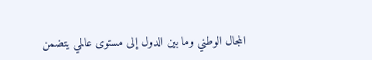المجال الوطني وما بين الدول إلى مستوى عالمي يتضمن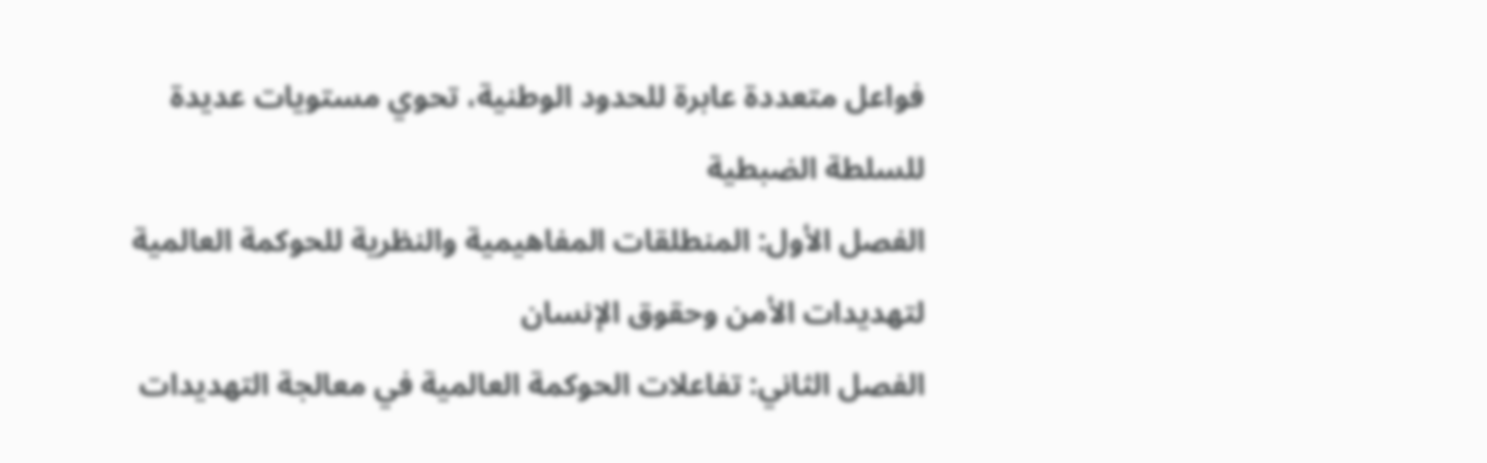فواعل متعددة عابرة للحدود الوطنية، تحوي مستويات عديدة للسلطة الضبطية
الفصل الأول: المنطلقات المفاهيمية والنظرية للحوكمة العالمية لتهديدات الأمن وحقوق الإنسان
الفصل الثاني: تفاعلات الحوكمة العالمية في معالجة التهديدات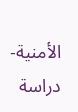الأمنية-دراسة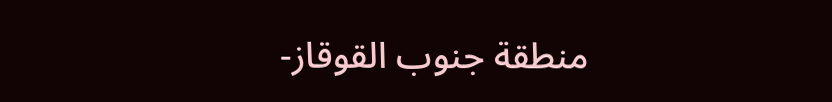منطقة جنوب القوقاز-